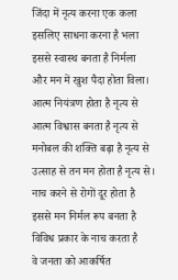जिंदा में नृत्य करना एक कला
इसलिए साधना करना है भला
इससे स्वास्थ बनता है निर्मला
और मन में खुश पैदा होता विला।
आत्म नियंत्रण होता है नृत्य से
आत्म विश्वास बनता है नृत्य से
मनोबल की शक्ति बढ़ा है नृत्य से
उत्साह से तन मन होता है नृत्य से।
नाच करने से रोगों दूर होता है
इससे मन निर्मल रूप बनता है
विविध प्रकार के नाच करता है
वे जनता को आकर्षित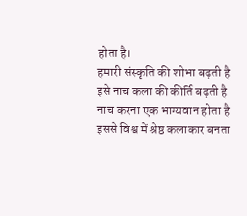होता है।
हमारी संस्कृति की शोभा बढ़ती है
इसे नाच कला की कीर्ति बढ़ती है
नाच करना एक भाग्यवान होता है
इससे विश्व में श्रेष्ठ कलाकार बनता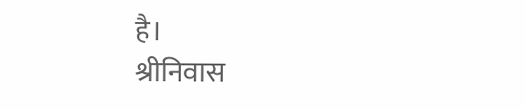है।
श्रीनिवास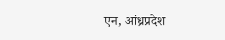एन, आंध्रप्रदेश